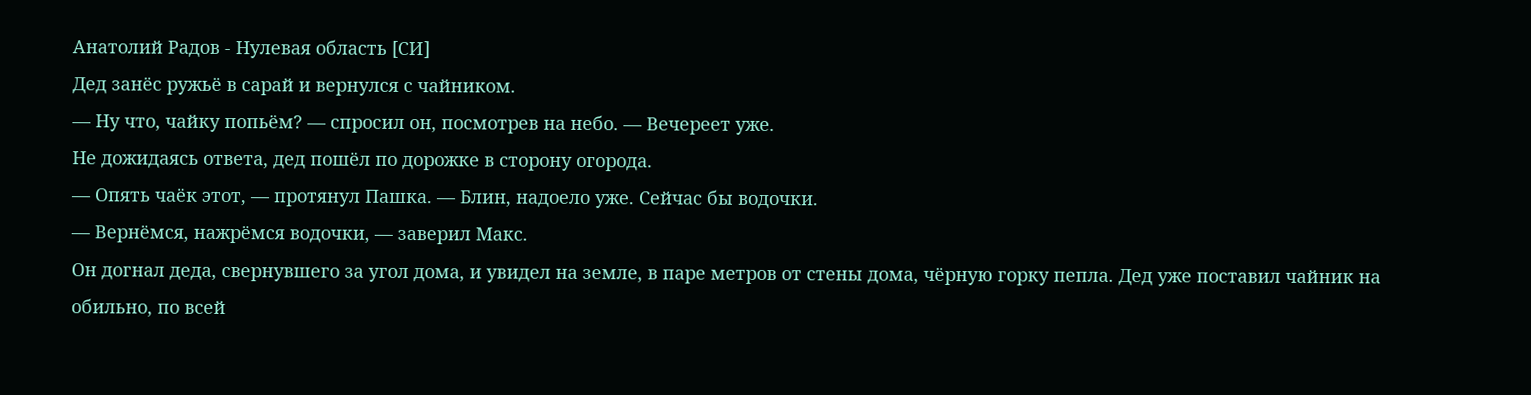Анатолий Радов - Нулевая область [СИ]
Дед занёс ружьё в сарай и вернулся с чайником.
— Ну что, чайку попьём? — спросил он, посмотрев на небо. — Вечереет уже.
Не дожидаясь ответа, дед пошёл по дорожке в сторону огорода.
— Опять чаёк этот, — протянул Пашка. — Блин, надоело уже. Сейчас бы водочки.
— Вернёмся, нажрёмся водочки, — заверил Макс.
Он догнал деда, свернувшего за угол дома, и увидел на земле, в паре метров от стены дома, чёрную горку пепла. Дед уже поставил чайник на обильно, по всей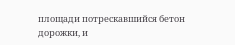площади потрескавшийся бетон дорожки, и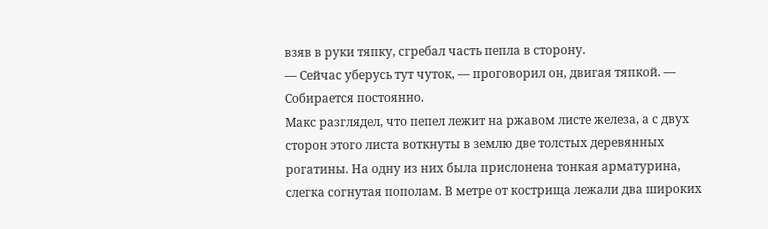взяв в руки тяпку, сгребал часть пепла в сторону.
— Сейчас уберусь тут чуток, — проговорил он, двигая тяпкой. — Собирается постоянно.
Макс разглядел, что пепел лежит на ржавом листе железа, а с двух сторон этого листа воткнуты в землю две толстых деревянных рогатины. На одну из них была прислонена тонкая арматурина, слегка согнутая пополам. В метре от кострища лежали два широких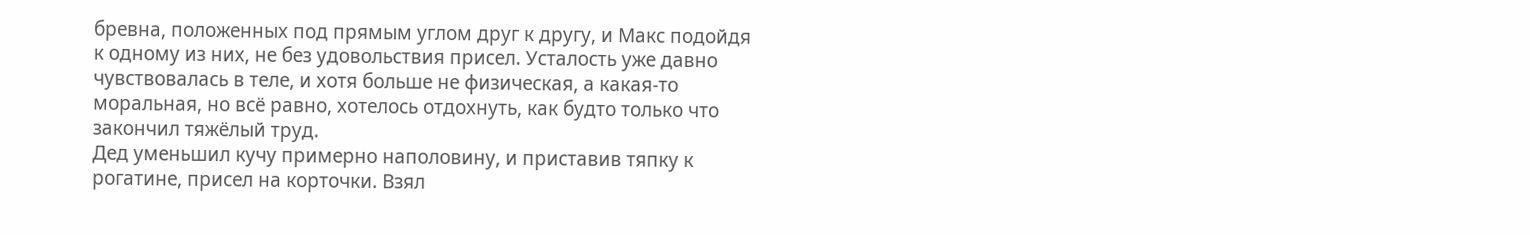бревна, положенных под прямым углом друг к другу, и Макс подойдя к одному из них, не без удовольствия присел. Усталость уже давно чувствовалась в теле, и хотя больше не физическая, а какая-то моральная, но всё равно, хотелось отдохнуть, как будто только что закончил тяжёлый труд.
Дед уменьшил кучу примерно наполовину, и приставив тяпку к рогатине, присел на корточки. Взял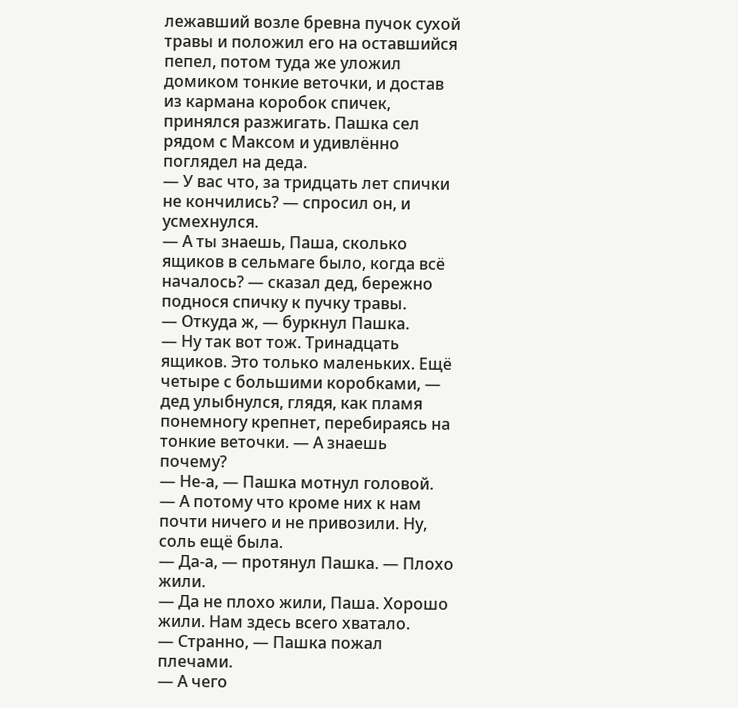лежавший возле бревна пучок сухой травы и положил его на оставшийся пепел, потом туда же уложил домиком тонкие веточки, и достав из кармана коробок спичек, принялся разжигать. Пашка сел рядом с Максом и удивлённо поглядел на деда.
— У вас что, за тридцать лет спички не кончились? — спросил он, и усмехнулся.
— А ты знаешь, Паша, сколько ящиков в сельмаге было, когда всё началось? — сказал дед, бережно поднося спичку к пучку травы.
— Откуда ж, — буркнул Пашка.
— Ну так вот тож. Тринадцать ящиков. Это только маленьких. Ещё четыре с большими коробками, — дед улыбнулся, глядя, как пламя понемногу крепнет, перебираясь на тонкие веточки. — А знаешь почему?
— Не-а, — Пашка мотнул головой.
— А потому что кроме них к нам почти ничего и не привозили. Ну, соль ещё была.
— Да-а, — протянул Пашка. — Плохо жили.
— Да не плохо жили, Паша. Хорошо жили. Нам здесь всего хватало.
— Странно, — Пашка пожал плечами.
— А чего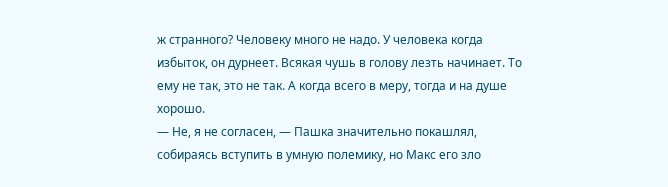ж странного? Человеку много не надо. У человека когда избыток, он дурнеет. Всякая чушь в голову лезть начинает. То ему не так, это не так. А когда всего в меру, тогда и на душе хорошо.
— Не, я не согласен, — Пашка значительно покашлял, собираясь вступить в умную полемику, но Макс его зло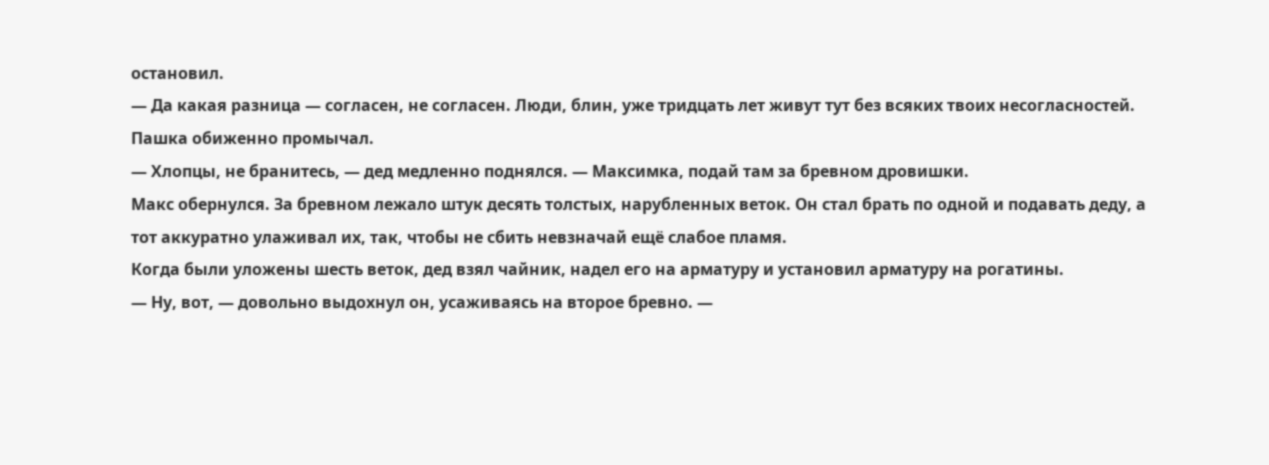остановил.
— Да какая разница — согласен, не согласен. Люди, блин, уже тридцать лет живут тут без всяких твоих несогласностей.
Пашка обиженно промычал.
— Хлопцы, не бранитесь, — дед медленно поднялся. — Максимка, подай там за бревном дровишки.
Макс обернулся. За бревном лежало штук десять толстых, нарубленных веток. Он стал брать по одной и подавать деду, а тот аккуратно улаживал их, так, чтобы не сбить невзначай ещё слабое пламя.
Когда были уложены шесть веток, дед взял чайник, надел его на арматуру и установил арматуру на рогатины.
— Ну, вот, — довольно выдохнул он, усаживаясь на второе бревно. —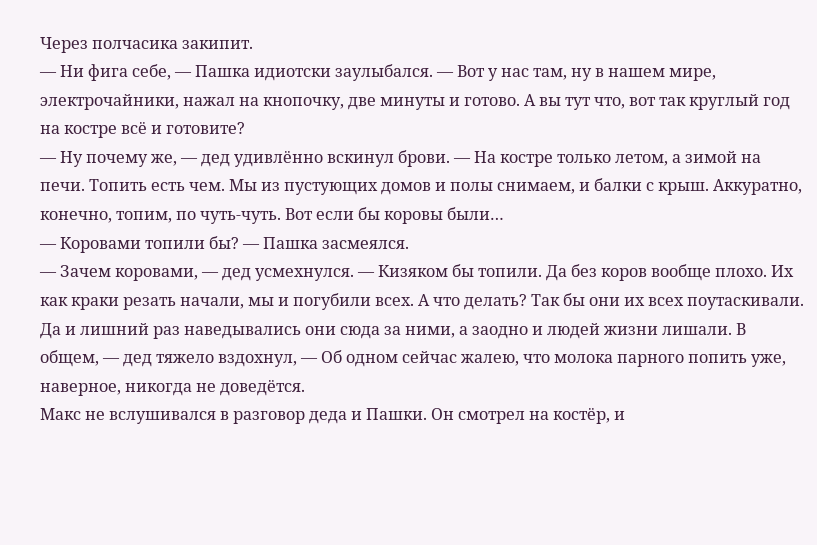Через полчасика закипит.
— Ни фига себе, — Пашка идиотски заулыбался. — Вот у нас там, ну в нашем мире, электрочайники, нажал на кнопочку, две минуты и готово. А вы тут что, вот так круглый год на костре всё и готовите?
— Ну почему же, — дед удивлённо вскинул брови. — На костре только летом, а зимой на печи. Топить есть чем. Мы из пустующих домов и полы снимаем, и балки с крыш. Аккуратно, конечно, топим, по чуть-чуть. Вот если бы коровы были…
— Коровами топили бы? — Пашка засмеялся.
— Зачем коровами, — дед усмехнулся. — Кизяком бы топили. Да без коров вообще плохо. Их как краки резать начали, мы и погубили всех. А что делать? Так бы они их всех поутаскивали. Да и лишний раз наведывались они сюда за ними, а заодно и людей жизни лишали. В общем, — дед тяжело вздохнул, — Об одном сейчас жалею, что молока парного попить уже, наверное, никогда не доведётся.
Макс не вслушивался в разговор деда и Пашки. Он смотрел на костёр, и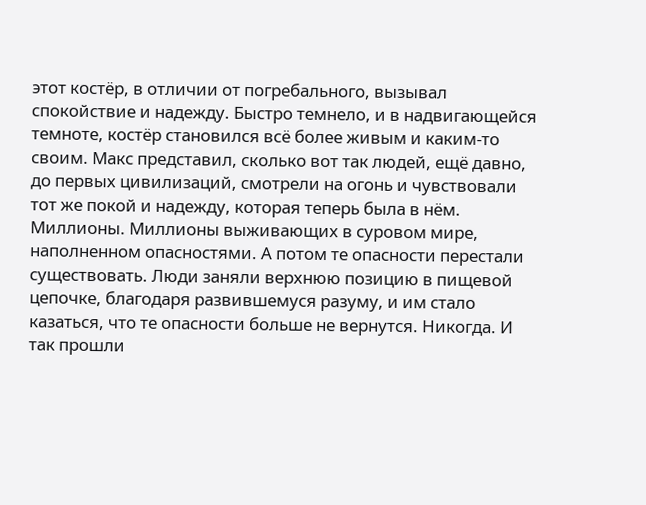этот костёр, в отличии от погребального, вызывал спокойствие и надежду. Быстро темнело, и в надвигающейся темноте, костёр становился всё более живым и каким-то своим. Макс представил, сколько вот так людей, ещё давно, до первых цивилизаций, смотрели на огонь и чувствовали тот же покой и надежду, которая теперь была в нём. Миллионы. Миллионы выживающих в суровом мире, наполненном опасностями. А потом те опасности перестали существовать. Люди заняли верхнюю позицию в пищевой цепочке, благодаря развившемуся разуму, и им стало казаться, что те опасности больше не вернутся. Никогда. И так прошли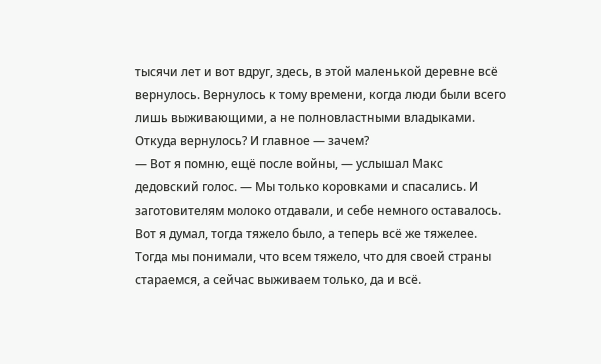тысячи лет и вот вдруг, здесь, в этой маленькой деревне всё вернулось. Вернулось к тому времени, когда люди были всего лишь выживающими, а не полновластными владыками. Откуда вернулось? И главное — зачем?
— Вот я помню, ещё после войны, — услышал Макс дедовский голос. — Мы только коровками и спасались. И заготовителям молоко отдавали, и себе немного оставалось. Вот я думал, тогда тяжело было, а теперь всё же тяжелее. Тогда мы понимали, что всем тяжело, что для своей страны стараемся, а сейчас выживаем только, да и всё.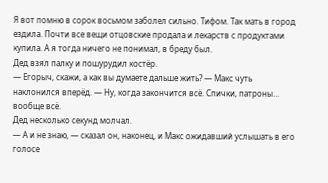Я вот помню в сорок восьмом заболел сильно. Тифом. Так мать в город ездила. Почти все вещи отцовские продала и лекарств с продуктами купила. А я тогда ничего не понимал, в бреду был.
Дед взял палку и пошурудил костёр.
— Егорыч, скажи, а как вы думаете дальше жить? — Макс чуть наклонился вперёд. — Ну, когда закончится всё. Спички, патроны… вообще всё.
Дед несколько секунд молчал.
— А и не знаю, — сказал он, наконец, и Макс ожидавший услышать в его голосе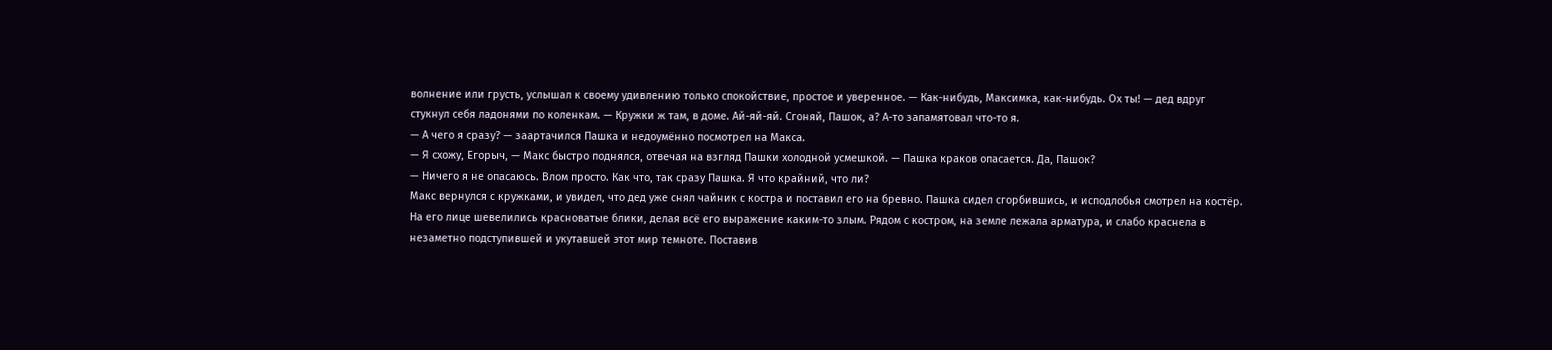волнение или грусть, услышал к своему удивлению только спокойствие, простое и уверенное. — Как-нибудь, Максимка, как-нибудь. Ох ты! — дед вдруг стукнул себя ладонями по коленкам. — Кружки ж там, в доме. Ай-яй-яй. Сгоняй, Пашок, а? А-то запамятовал что-то я.
— А чего я сразу? — заартачился Пашка и недоумённо посмотрел на Макса.
— Я схожу, Егорыч, — Макс быстро поднялся, отвечая на взгляд Пашки холодной усмешкой. — Пашка краков опасается. Да, Пашок?
— Ничего я не опасаюсь. Влом просто. Как что, так сразу Пашка. Я что крайний, что ли?
Макс вернулся с кружками, и увидел, что дед уже снял чайник с костра и поставил его на бревно. Пашка сидел сгорбившись, и исподлобья смотрел на костёр. На его лице шевелились красноватые блики, делая всё его выражение каким-то злым. Рядом с костром, на земле лежала арматура, и слабо краснела в незаметно подступившей и укутавшей этот мир темноте. Поставив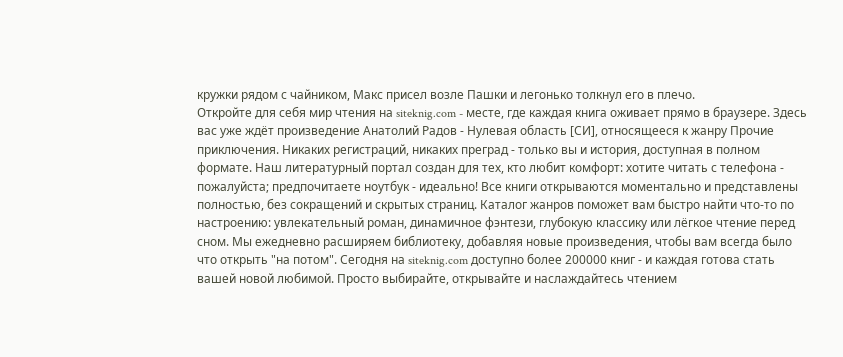кружки рядом с чайником, Макс присел возле Пашки и легонько толкнул его в плечо.
Откройте для себя мир чтения на siteknig.com - месте, где каждая книга оживает прямо в браузере. Здесь вас уже ждёт произведение Анатолий Радов - Нулевая область [СИ], относящееся к жанру Прочие приключения. Никаких регистраций, никаких преград - только вы и история, доступная в полном формате. Наш литературный портал создан для тех, кто любит комфорт: хотите читать с телефона - пожалуйста; предпочитаете ноутбук - идеально! Все книги открываются моментально и представлены полностью, без сокращений и скрытых страниц. Каталог жанров поможет вам быстро найти что-то по настроению: увлекательный роман, динамичное фэнтези, глубокую классику или лёгкое чтение перед сном. Мы ежедневно расширяем библиотеку, добавляя новые произведения, чтобы вам всегда было что открыть "на потом". Сегодня на siteknig.com доступно более 200000 книг - и каждая готова стать вашей новой любимой. Просто выбирайте, открывайте и наслаждайтесь чтением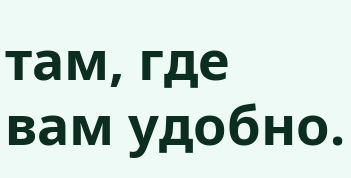там, где вам удобно.